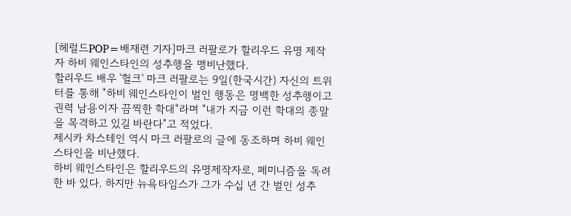[헤럴드POP=배재련 기자]마크 러팔로가 할리우드 유명 제작자 하비 웨인스타인의 성추행을 맹비난했다.
할리우드 배우 '헐크' 마크 러팔로는 9일(한국시간) 자신의 트위터를 통해 "하비 웨인스타인이 벌인 행동은 명백한 성추행이고 권력 남용이자 끔찍한 학대"라며 "내가 지금 이런 학대의 종말을 목격하고 있길 바란다"고 적었다.
제시카 차스테인 역시 마크 러팔로의 글에 동조하며 하비 웨인스타인을 비난했다.
하비 웨인스타인은 할리우드의 유명제작자로, 페미니즘을 독려한 바 있다. 하지만 뉴욕타임스가 그가 수십 년 간 벌인 성추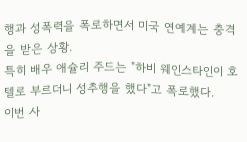행과 성폭력을 폭로하면서 미국 연예계는 충격을 받은 상황.
특히 배우 애슐리 주드는 "하비 웨인스타인이 호텔로 부르더니 성추행을 했다"고 폭로했다.
이번 사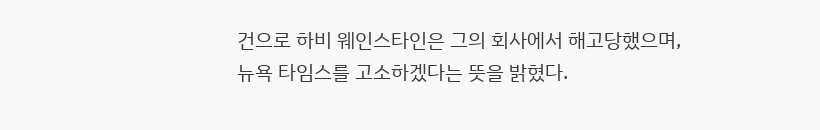건으로 하비 웨인스타인은 그의 회사에서 해고당했으며, 뉴욕 타임스를 고소하겠다는 뜻을 밝혔다.